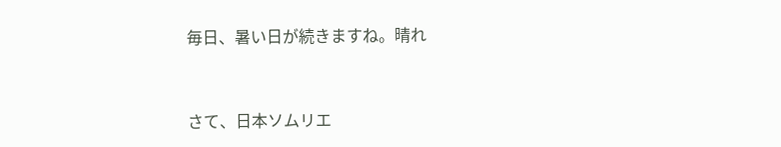毎日、暑い日が続きますね。晴れ



さて、日本ソムリエ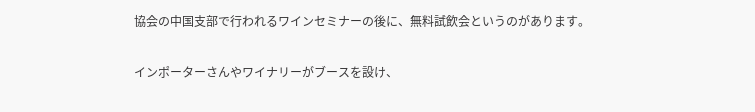協会の中国支部で行われるワインセミナーの後に、無料試飲会というのがあります。


インポーターさんやワイナリーがブースを設け、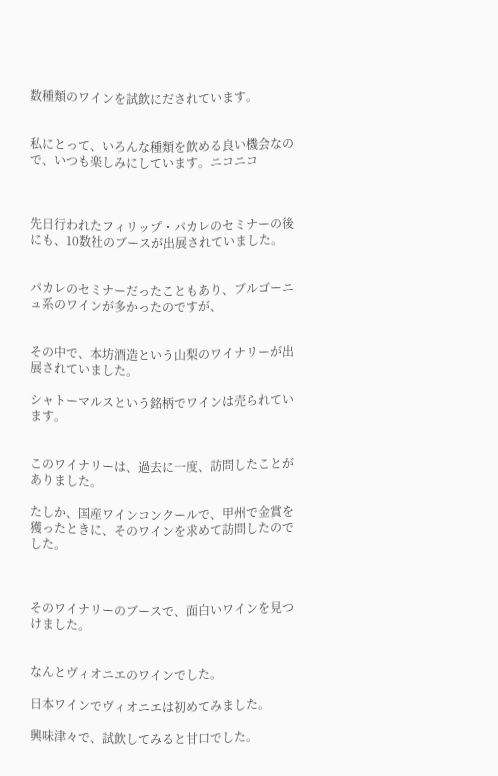数種類のワインを試飲にだされています。


私にとって、いろんな種類を飲める良い機会なので、いつも楽しみにしています。ニコニコ



先日行われたフィリップ・パカレのセミナーの後にも、10数社のブースが出展されていました。


パカレのセミナーだったこともあり、ブルゴーニュ系のワインが多かったのですが、


その中で、本坊酒造という山梨のワイナリーが出展されていました。

シャトーマルスという銘柄でワインは売られています。


このワイナリーは、過去に一度、訪問したことがありました。

たしか、国産ワインコンクールで、甲州で金賞を獲ったときに、そのワインを求めて訪問したのでした。



そのワイナリーのブースで、面白いワインを見つけました。


なんとヴィオニエのワインでした。

日本ワインでヴィオニエは初めてみました。

興味津々で、試飲してみると甘口でした。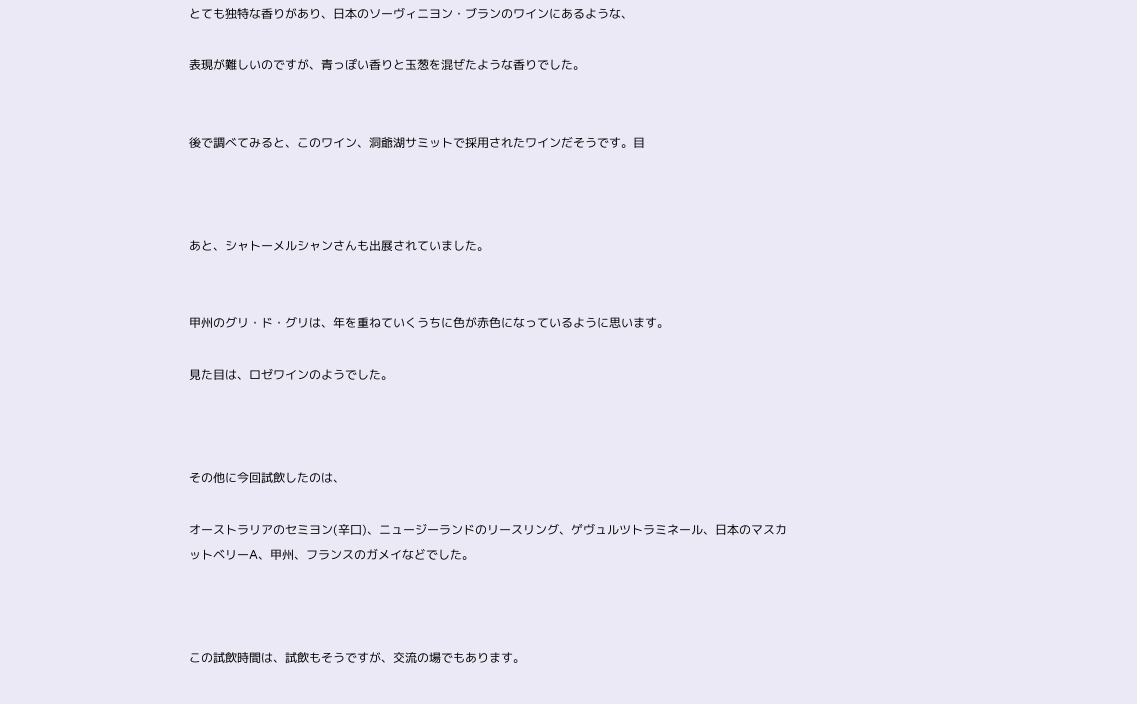とても独特な香りがあり、日本のソーヴィニヨン・ブランのワインにあるような、

表現が難しいのですが、青っぽい香りと玉葱を混ぜたような香りでした。


後で調べてみると、このワイン、洞爺湖サミットで採用されたワインだそうです。目



あと、シャトーメルシャンさんも出展されていました。


甲州のグリ・ド・グリは、年を重ねていくうちに色が赤色になっているように思います。

見た目は、ロゼワインのようでした。



その他に今回試飲したのは、

オーストラリアのセミヨン(辛口)、ニュージーランドのリースリング、ゲヴュルツトラミネール、日本のマスカットベリーA、甲州、フランスのガメイなどでした。



この試飲時間は、試飲もそうですが、交流の場でもあります。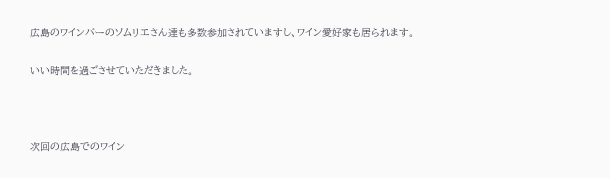広島のワインバーのソムリエさん達も多数参加されていますし、ワイン愛好家も居られます。

いい時間を過ごさせていただきました。



次回の広島でのワイン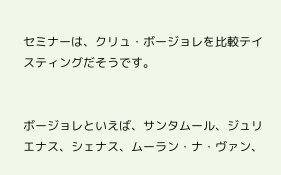セミナーは、クリュ・ボージョレを比較テイスティングだそうです。


ボージョレといえば、サンタムール、ジュリエナス、シェナス、ムーラン・ナ・ヴァン、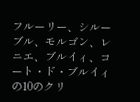フルーリー、シルーブル、モルゴン、レニエ、ブルイィ、コート・ド・ブルイィの10のクリ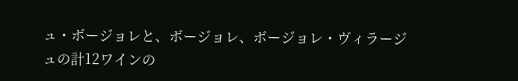ュ・ボージョレと、ボージョレ、ボージョレ・ヴィラージュの計12ワインの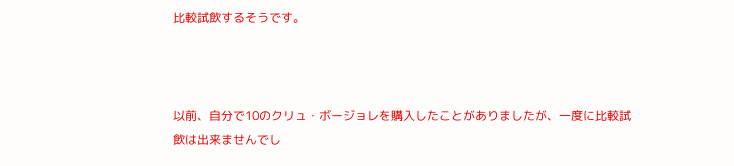比較試飲するそうです。



以前、自分で10のクリュ・ボージョレを購入したことがありましたが、一度に比較試飲は出来ませんでし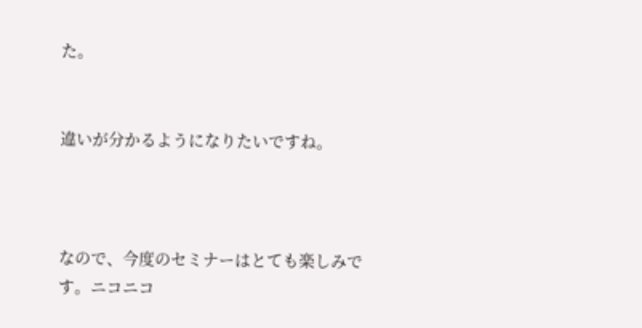た。


違いが分かるようになりたいですね。



なので、今度のセミナーはとても楽しみです。ニコニコ